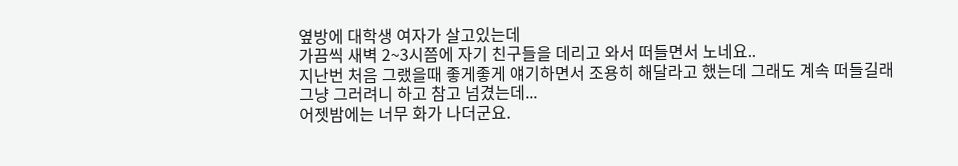옆방에 대학생 여자가 살고있는데
가끔씩 새벽 2~3시쯤에 자기 친구들을 데리고 와서 떠들면서 노네요..
지난번 처음 그랬을때 좋게좋게 얘기하면서 조용히 해달라고 했는데 그래도 계속 떠들길래
그냥 그러려니 하고 참고 넘겼는데...
어젯밤에는 너무 화가 나더군요.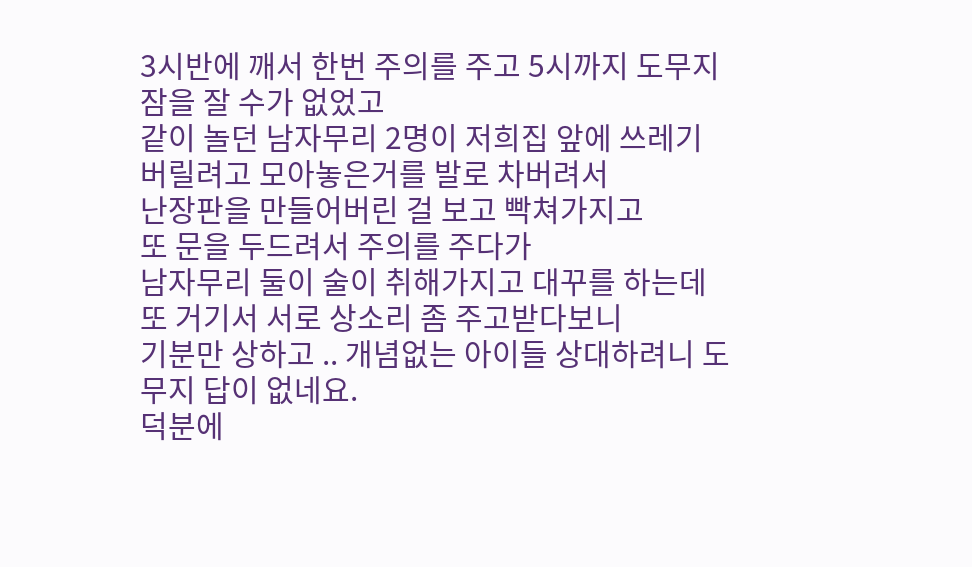3시반에 깨서 한번 주의를 주고 5시까지 도무지 잠을 잘 수가 없었고
같이 놀던 남자무리 2명이 저희집 앞에 쓰레기 버릴려고 모아놓은거를 발로 차버려서
난장판을 만들어버린 걸 보고 빡쳐가지고
또 문을 두드려서 주의를 주다가
남자무리 둘이 술이 취해가지고 대꾸를 하는데 또 거기서 서로 상소리 좀 주고받다보니
기분만 상하고 .. 개념없는 아이들 상대하려니 도무지 답이 없네요.
덕분에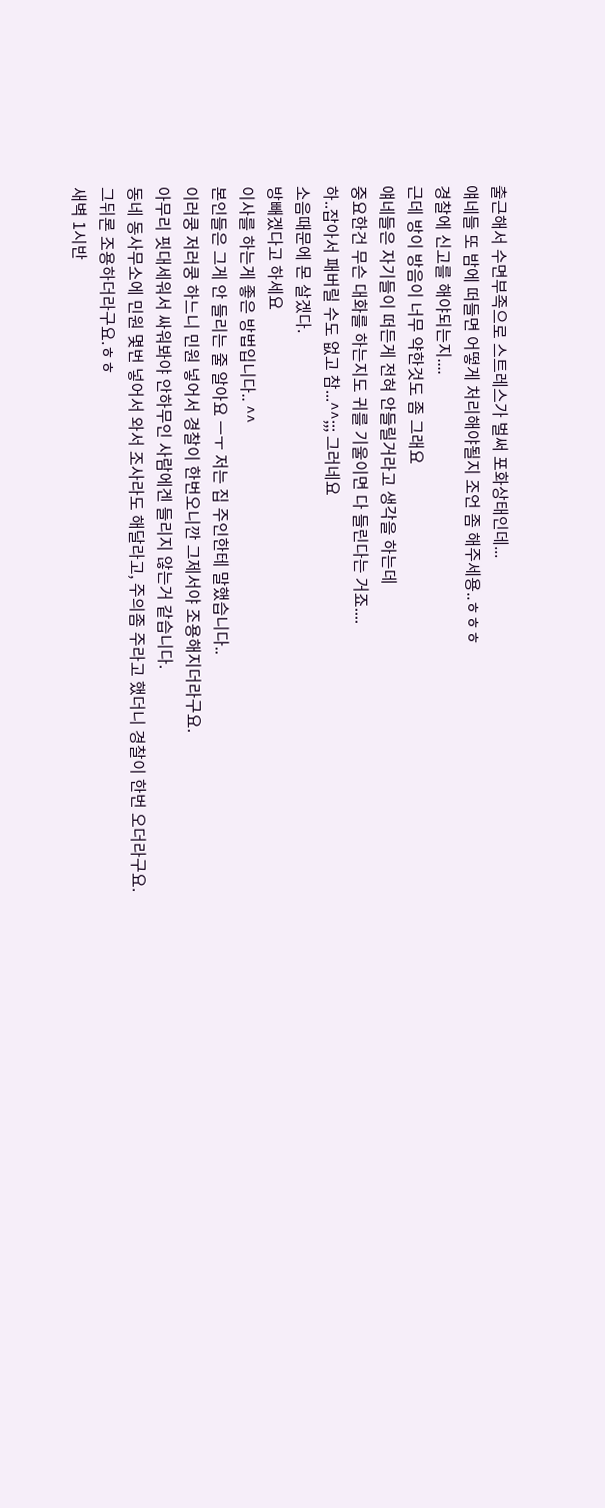출근해서 수면부족으로 스트레스가 벌써 포화상태인데...
얘네들 또 밤에 떠들면 어떻게 처리해야될지 조언 좀 해주세용..ㅎㅎㅎ
경찰에 신고를 해야되는지....
근데 방이 방음이 너무 약한것도 좀 그래요
얘네들은 자기들이 떠든게 전혀 안들릴거라고 생각을 하는데
중요한건 무슨 대화를 하는지도 귀를 기울이면 다 들린다는 거죠....
하..잡아서 패버릴 수도 없고 참...^^;;; 그러네요
소음때문에 몬 살겠다.
방빼겠다고 하세요
이사를 하는게 좋은 방법입니다.. ^^
본인들은 그게 안 들리는 줄 알아요 ㅡㅜ 저는 집 주인한테 말했습니다..
이러쿵 저러쿵 하느니 민원 넣어서 경찰이 한번오니깐 그제서야 조용해지더라구요.
아무리 핏대세워서 싸워봐야 안하무인 사람에겐 들리지 않는거 같습니다.
동네 동사무소에 민원 몇번 넣어서 와서 조사라도 해달라고, 주의좀 주라고 했더니 경찰이 한번 오더라구요.
그뒤론 조용하더라구요.ㅎㅎ
새벽 1시반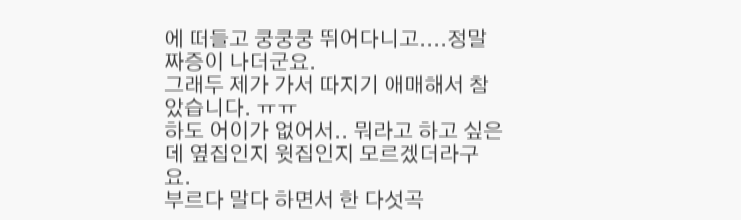에 떠들고 쿵쿵쿵 뛰어다니고....정말 짜증이 나더군요.
그래두 제가 가서 따지기 애매해서 참았습니다. ㅠㅠ
하도 어이가 없어서.. 뭐라고 하고 싶은데 옆집인지 윗집인지 모르겠더라구요.
부르다 말다 하면서 한 다섯곡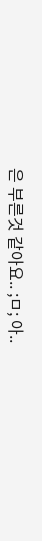은 부른것 같아요.. ;ㅁ; 아..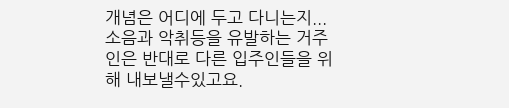개념은 어디에 두고 다니는지...
소음과 악취등을 유발하는 거주인은 반대로 다른 입주인들을 위해 내보낼수있고요.